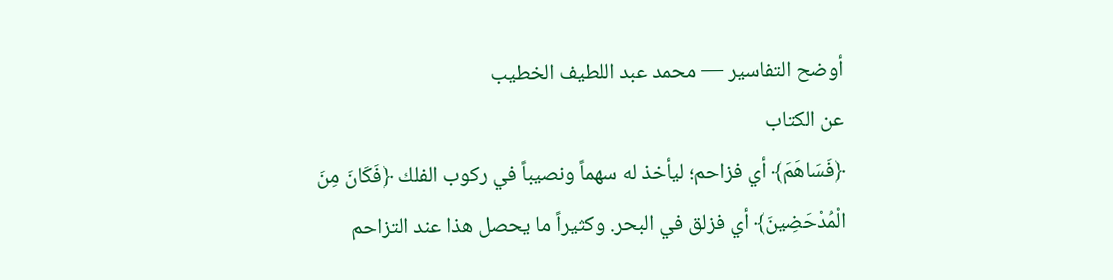أوضح التفاسير — محمد عبد اللطيف الخطيب
عن الكتاب
﴿فَسَاهَمَ﴾ أي فزاحم؛ ليأخذ له سهماً ونصيباً في ركوب الفلك ﴿فَكَانَ مِنَ الْمُدْحَضِينَ﴾ أي فزلق في البحر. وكثيراً ما يحصل هذا عند التزاحم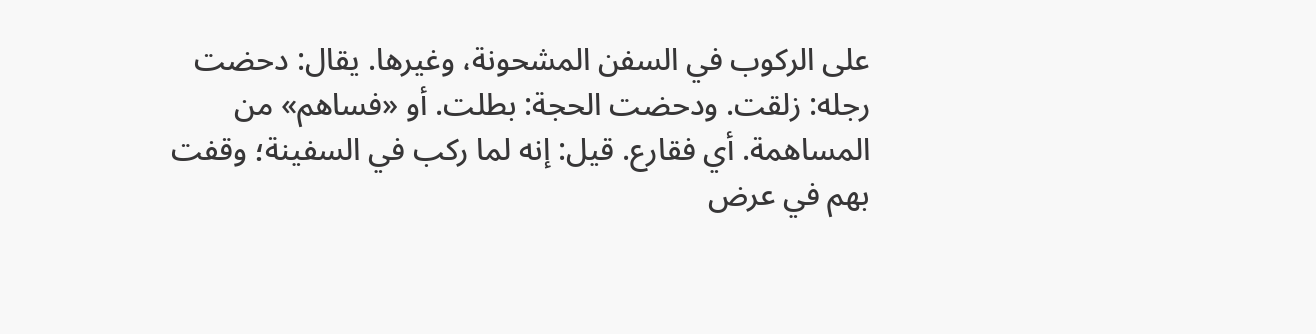على الركوب في السفن المشحونة، وغيرها. يقال: دحضت رجله: زلقت. ودحضت الحجة: بطلت. أو «فساهم» من المساهمة. أي فقارع. قيل: إنه لما ركب في السفينة؛ وقفت بهم في عرض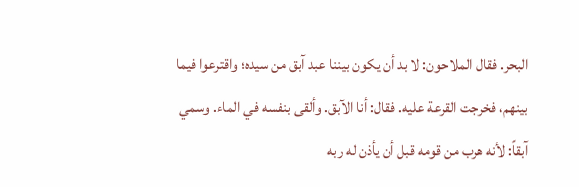البحر. فقال الملاحون: لا بد أن يكون بيننا عبد آبق من سيده؛ واقترعوا فيما بينهم، فخرجت القرعة عليه. فقال: أنا الآبق. وألقى بنفسه في الماء. وسمي آبقاً: لأنه هرب من قومه قبل أن يأذن له ربه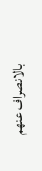بالانصراف عنهم